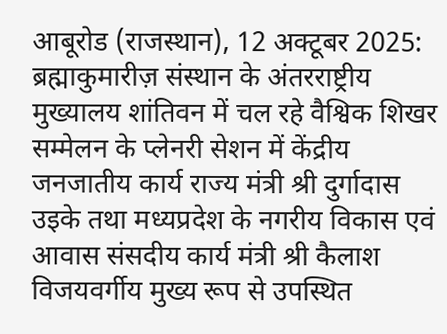आबूरोड (राजस्थान), 12 अक्टूबर 2025: ब्रह्माकुमारीज़ संस्थान के अंतरराष्ट्रीय मुख्यालय शांतिवन में चल रहे वैश्विक शिखर सम्मेलन के प्लेनरी सेशन में केंद्रीय जनजातीय कार्य राज्य मंत्री श्री दुर्गादास उइके तथा मध्यप्रदेश के नगरीय विकास एवं आवास संसदीय कार्य मंत्री श्री कैलाश विजयवर्गीय मुख्य रूप से उपस्थित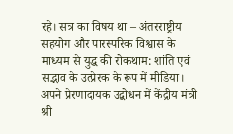रहे। सत्र का विषय था – अंतरराष्ट्रीय सहयोग और पारस्परिक विश्वास के माध्यम से युद्ध की रोकथाम: शांति एवं सद्भाव के उत्प्रेरक के रूप में मीडिया।
अपने प्रेरणादायक उद्बोधन में केंद्रीय मंत्री श्री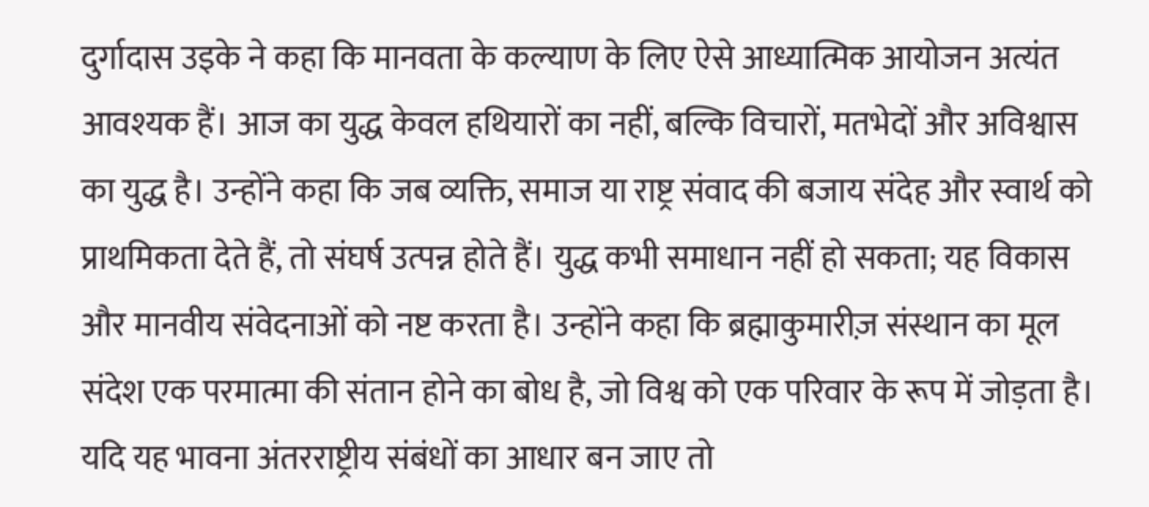दुर्गादास उइके ने कहा कि मानवता के कल्याण के लिए ऐसे आध्यात्मिक आयोजन अत्यंत आवश्यक हैं। आज का युद्ध केवल हथियारों का नहीं, बल्कि विचारों, मतभेदों और अविश्वास का युद्ध है। उन्होंने कहा कि जब व्यक्ति, समाज या राष्ट्र संवाद की बजाय संदेह और स्वार्थ को प्राथमिकता देते हैं, तो संघर्ष उत्पन्न होते हैं। युद्ध कभी समाधान नहीं हो सकता; यह विकास और मानवीय संवेदनाओं को नष्ट करता है। उन्होंने कहा कि ब्रह्माकुमारीज़ संस्थान का मूल संदेश एक परमात्मा की संतान होने का बोध है, जो विश्व को एक परिवार के रूप में जोड़ता है। यदि यह भावना अंतरराष्ट्रीय संबंधों का आधार बन जाए तो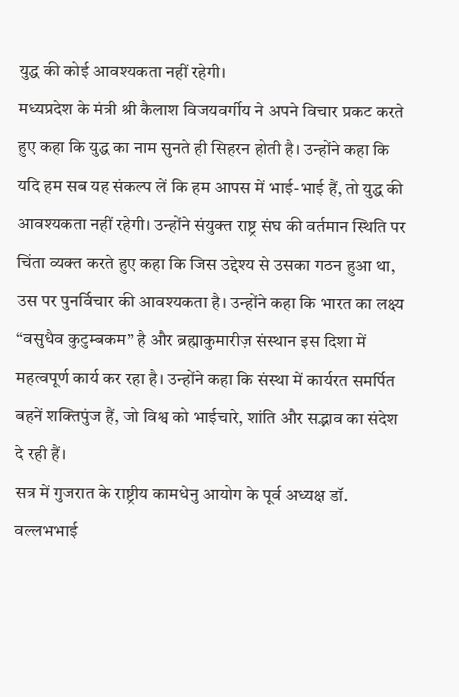युद्ध की कोई आवश्यकता नहीं रहेगी।
मध्यप्रदेश के मंत्री श्री कैलाश विजयवर्गीय ने अपने विचार प्रकट करते हुए कहा कि युद्ध का नाम सुनते ही सिहरन होती है। उन्होंने कहा कि यदि हम सब यह संकल्प लें कि हम आपस में भाई-भाई हैं, तो युद्ध की आवश्यकता नहीं रहेगी। उन्होंने संयुक्त राष्ट्र संघ की वर्तमान स्थिति पर चिंता व्यक्त करते हुए कहा कि जिस उद्देश्य से उसका गठन हुआ था, उस पर पुनर्विचार की आवश्यकता है। उन्होंने कहा कि भारत का लक्ष्य “वसुधैव कुटुम्बकम” है और ब्रह्माकुमारीज़ संस्थान इस दिशा में महत्वपूर्ण कार्य कर रहा है। उन्होंने कहा कि संस्था में कार्यरत समर्पित बहनें शक्तिपुंज हैं, जो विश्व को भाईचारे, शांति और सद्भाव का संदेश दे रही हैं।
सत्र में गुजरात के राष्ट्रीय कामधेनु आयोग के पूर्व अध्यक्ष डॉ. वल्लभभाई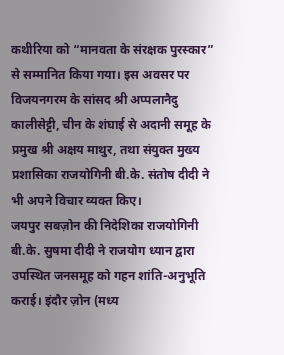कथीरिया को “मानवता के संरक्षक पुरस्कार” से सम्मानित किया गया। इस अवसर पर विजयनगरम के सांसद श्री अप्पलानैदु कालीसेट्टी, चीन के शंघाई से अदानी समूह के प्रमुख श्री अक्षय माथुर, तथा संयुक्त मुख्य प्रशासिका राजयोगिनी बी.के. संतोष दीदी ने भी अपने विचार व्यक्त किए।
जयपुर सबज़ोन की निदेशिका राजयोगिनी बी.के. सुषमा दीदी ने राजयोग ध्यान द्वारा उपस्थित जनसमूह को गहन शांति-अनुभूति कराई। इंदौर ज़ोन (मध्य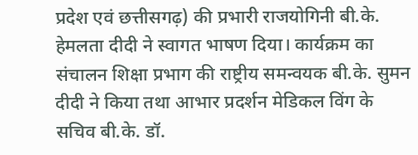प्रदेश एवं छत्तीसगढ़) की प्रभारी राजयोगिनी बी.के. हेमलता दीदी ने स्वागत भाषण दिया। कार्यक्रम का संचालन शिक्षा प्रभाग की राष्ट्रीय समन्वयक बी.के. सुमन दीदी ने किया तथा आभार प्रदर्शन मेडिकल विंग के सचिव बी.के. डॉ.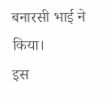बनारसी भाई ने किया।
इस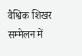वैश्विक शिखर सम्मेलन में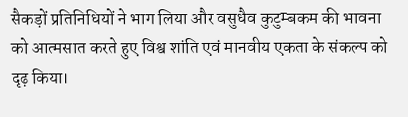सैकड़ों प्रतिनिधियों ने भाग लिया और वसुधैव कुटुम्बकम की भावना को आत्मसात करते हुए विश्व शांति एवं मानवीय एकता के संकल्प को दृढ़ किया।